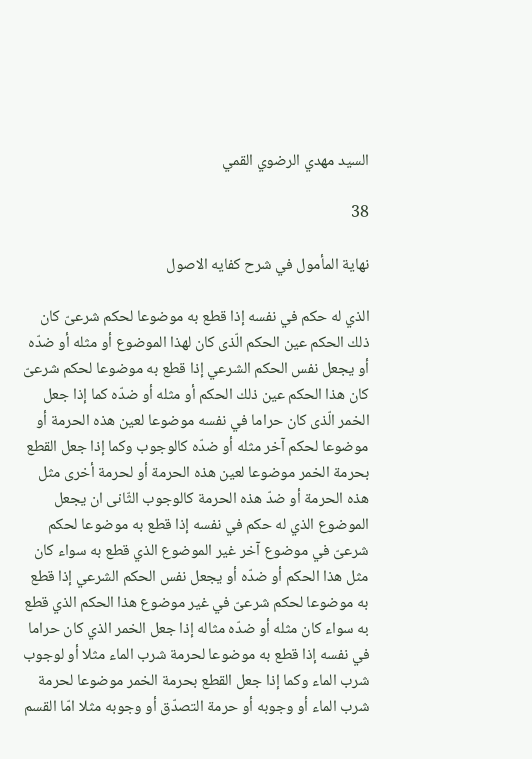السيد مهدي الرضوي القمي

38

نهاية المأمول في شرح كفايه الاصول

الذي له حكم في نفسه إذا قطع به موضوعا لحكم شرعىّ كان ذلك الحكم عين الحكم الّذى كان لهذا الموضوع أو مثله أو ضدّه أو يجعل نفس الحكم الشرعي إذا قطع به موضوعا لحكم شرعىّ كان هذا الحكم عين ذلك الحكم أو مثله أو ضدّه كما إذا جعل الخمر الّذى كان حراما في نفسه موضوعا لعين هذه الحرمة أو موضوعا لحكم آخر مثله أو ضدّه كالوجوب وكما إذا جعل القطع بحرمة الخمر موضوعا لعين هذه الحرمة أو لحرمة أخرى مثل هذه الحرمة أو ضدّ هذه الحرمة كالوجوب الثّانى ان يجعل الموضوع الذي له حكم في نفسه إذا قطع به موضوعا لحكم شرعىّ في موضوع آخر غير الموضوع الذي قطع به سواء كان مثل هذا الحكم أو ضدّه أو يجعل نفس الحكم الشرعي إذا قطع به موضوعا لحكم شرعىّ في غير موضوع هذا الحكم الذي قطع به سواء كان مثله أو ضدّه مثاله إذا جعل الخمر الذي كان حراما في نفسه إذا قطع به موضوعا لحرمة شرب الماء مثلا أو لوجوب شرب الماء وكما إذا جعل القطع بحرمة الخمر موضوعا لحرمة شرب الماء أو وجوبه أو حرمة التصدّق أو وجوبه مثلا امّا القسم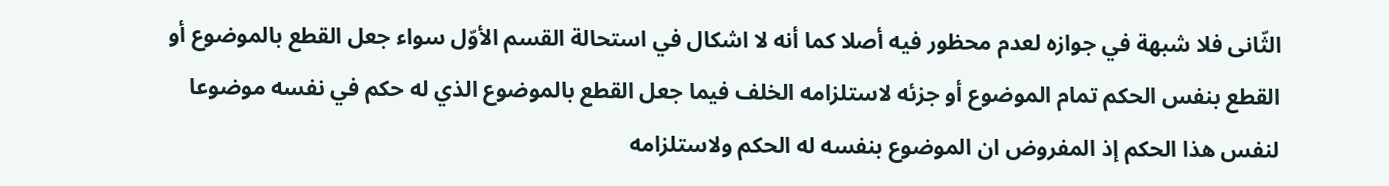الثّانى فلا شبهة في جوازه لعدم محظور فيه أصلا كما أنه لا اشكال في استحالة القسم الأوّل سواء جعل القطع بالموضوع أو القطع بنفس الحكم تمام الموضوع أو جزئه لاستلزامه الخلف فيما جعل القطع بالموضوع الذي له حكم في نفسه موضوعا لنفس هذا الحكم إذ المفروض ان الموضوع بنفسه له الحكم ولاستلزامه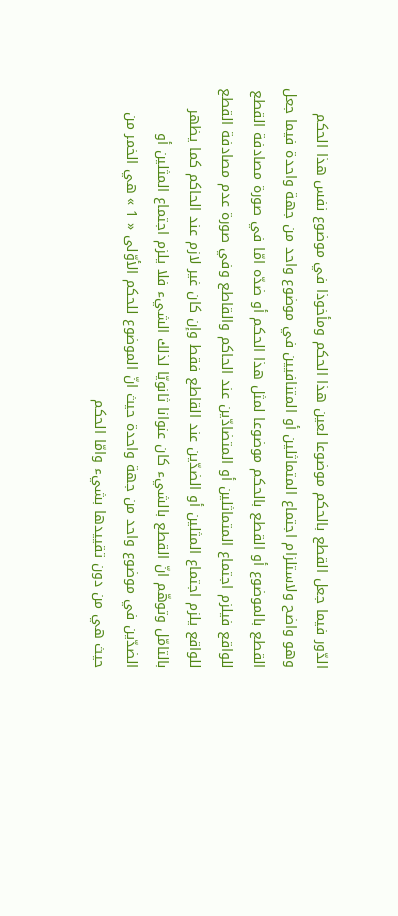الدّور فيما جعل القطع بالحكم موضوعا لعين هذا الحكم ومأخوذا في موضوع نفس هذا الحكم وهو واضح ولاستلزام اجتماع المتماثلين أو المتنافيين في موضوع واحد من جهة واحدة فيما جعل القطع بالموضوع أو القطع بالحكم موضوعا لمثل هذا الحكم أو ضدّه امّا في صورة مصادفة القطع للواقع فيلزم اجتماع المتماثلين أو المتضادّين عند الحاكم والقاطع وفي صورة عدم مصادفة القطع للواقع يلزم اجتماع المثلين أو الضدّين عند القاطع فقط وإن كان غير لازم عند الحاكم كما يظهر بالتامّل وتوهّم انّ القطع بالشيء كان عنوانا ثانويّا لذلك الشيء فلا يلزم اجتماع المثلين أو الضدّين في موضوع واحد من جهة واحدة حيث انّ الموضوع للحكم الأوّلى « 1 » هي الخمر من حيث هي من دون تقييدها بشيء وامّا الحكم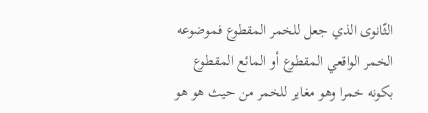الثّانوى الذي جعل للخمر المقطوع فموضوعه الخمر الواقعي المقطوع أو المائع المقطوع بكونه خمرا وهو مغاير للخمر من حيث هو هو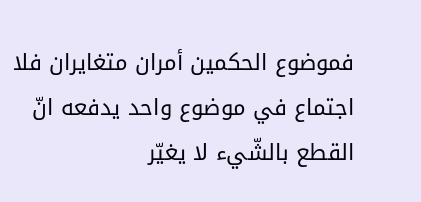فموضوع الحكمين أمران متغايران فلا اجتماع في موضوع واحد يدفعه انّ القطع بالشّيء لا يغيّر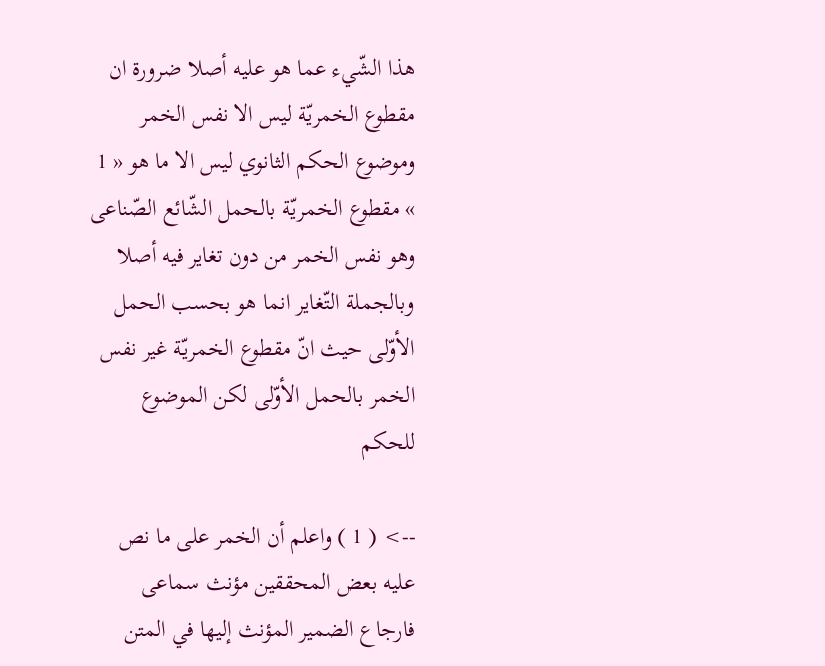هذا الشّيء عما هو عليه أصلا ضرورة ان مقطوع الخمريّة ليس الا نفس الخمر وموضوع الحكم الثانوي ليس الا ما هو « 1 » مقطوع الخمريّة بالحمل الشّائع الصّناعى وهو نفس الخمر من دون تغاير فيه أصلا وبالجملة التّغاير انما هو بحسب الحمل الأوّلى حيث انّ مقطوع الخمريّة غير نفس الخمر بالحمل الأوّلى لكن الموضوع للحكم

--> ( 1 ) واعلم أن الخمر على ما نص عليه بعض المحققين مؤنث سماعى فارجاع الضمير المؤنث إليها في المتن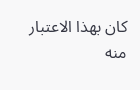كان بهذا الاعتبار منه